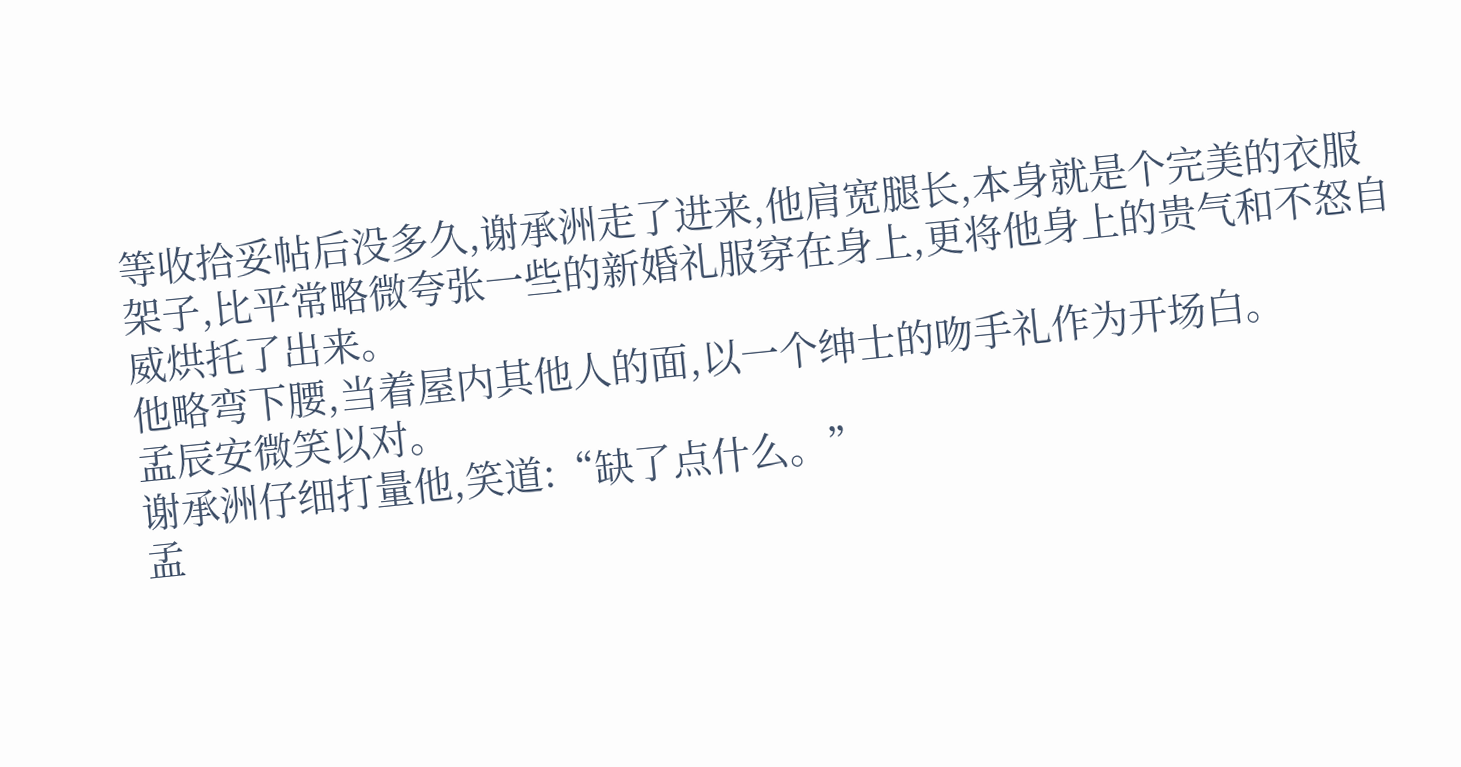等收拾妥帖后没多久,谢承洲走了进来,他肩宽腿长,本身就是个完美的衣服架子,比平常略微夸张一些的新婚礼服穿在身上,更将他身上的贵气和不怒自威烘托了出来。
他略弯下腰,当着屋内其他人的面,以一个绅士的吻手礼作为开场白。
孟辰安微笑以对。
谢承洲仔细打量他,笑道:“缺了点什么。”
孟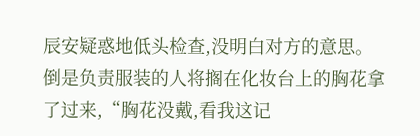辰安疑惑地低头检查,没明白对方的意思。
倒是负责服装的人将搁在化妆台上的胸花拿了过来,“胸花没戴,看我这记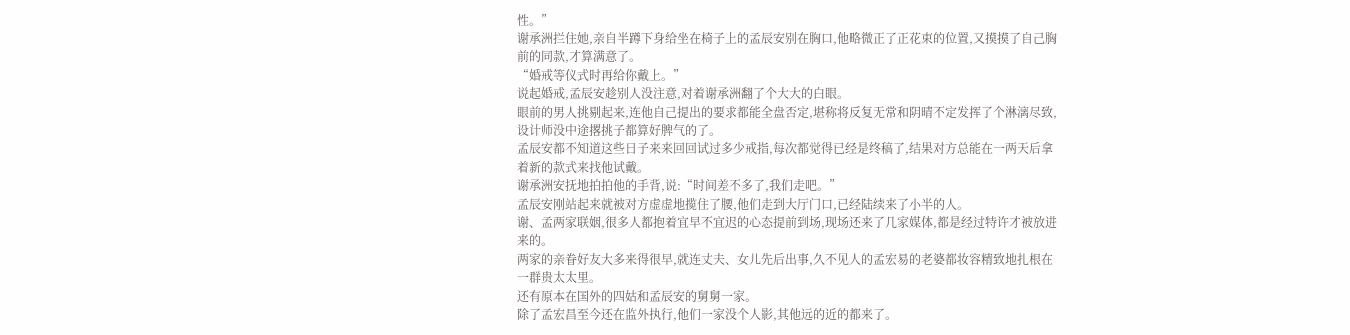性。”
谢承洲拦住她,亲自半蹲下身给坐在椅子上的孟辰安别在胸口,他略微正了正花束的位置,又摸摸了自己胸前的同款,才算满意了。
“婚戒等仪式时再给你戴上。”
说起婚戒,孟辰安趁别人没注意,对着谢承洲翻了个大大的白眼。
眼前的男人挑剔起来,连他自己提出的要求都能全盘否定,堪称将反复无常和阴晴不定发挥了个淋漓尽致,设计师没中途撂挑子都算好脾气的了。
孟辰安都不知道这些日子来来回回试过多少戒指,每次都觉得已经是终稿了,结果对方总能在一两天后拿着新的款式来找他试戴。
谢承洲安抚地拍拍他的手背,说:“时间差不多了,我们走吧。”
孟辰安刚站起来就被对方虚虚地揽住了腰,他们走到大厅门口,已经陆续来了小半的人。
谢、孟两家联姻,很多人都抱着宜早不宜迟的心态提前到场,现场还来了几家媒体,都是经过特许才被放进来的。
两家的亲眷好友大多来得很早,就连丈夫、女儿先后出事,久不见人的孟宏易的老婆都妆容精致地扎根在一群贵太太里。
还有原本在国外的四姑和孟辰安的舅舅一家。
除了孟宏昌至今还在监外执行,他们一家没个人影,其他远的近的都来了。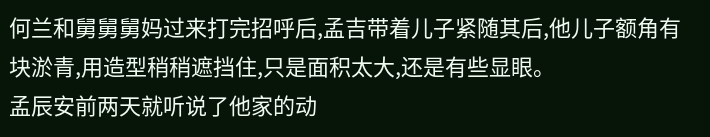何兰和舅舅舅妈过来打完招呼后,孟吉带着儿子紧随其后,他儿子额角有块淤青,用造型稍稍遮挡住,只是面积太大,还是有些显眼。
孟辰安前两天就听说了他家的动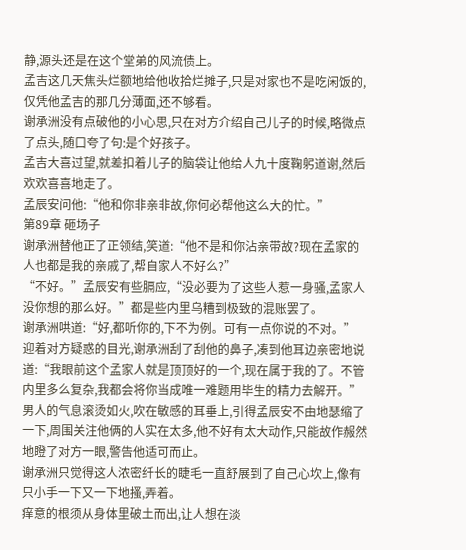静,源头还是在这个堂弟的风流债上。
孟吉这几天焦头烂额地给他收拾烂摊子,只是对家也不是吃闲饭的,仅凭他孟吉的那几分薄面,还不够看。
谢承洲没有点破他的小心思,只在对方介绍自己儿子的时候,略微点了点头,随口夸了句:是个好孩子。
孟吉大喜过望,就差扣着儿子的脑袋让他给人九十度鞠躬道谢,然后欢欢喜喜地走了。
孟辰安问他:“他和你非亲非故,你何必帮他这么大的忙。”
第89章 砸场子
谢承洲替他正了正领结,笑道:“他不是和你沾亲带故?现在孟家的人也都是我的亲戚了,帮自家人不好么?”
“不好。”孟辰安有些膈应,“没必要为了这些人惹一身骚,孟家人没你想的那么好。”都是些内里乌糟到极致的混账罢了。
谢承洲哄道:“好,都听你的,下不为例。可有一点你说的不对。”
迎着对方疑惑的目光,谢承洲刮了刮他的鼻子,凑到他耳边亲密地说道:“我眼前这个孟家人就是顶顶好的一个,现在属于我的了。不管内里多么复杂,我都会将你当成唯一难题用毕生的精力去解开。”
男人的气息滚烫如火,吹在敏感的耳垂上,引得孟辰安不由地瑟缩了一下,周围关注他俩的人实在太多,他不好有太大动作,只能故作赧然地瞪了对方一眼,警告他适可而止。
谢承洲只觉得这人浓密纤长的睫毛一直舒展到了自己心坎上,像有只小手一下又一下地搔,弄着。
痒意的根须从身体里破土而出,让人想在淡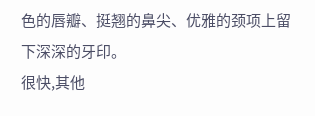色的唇瓣、挺翘的鼻尖、优雅的颈项上留下深深的牙印。
很快,其他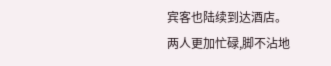宾客也陆续到达酒店。
两人更加忙碌,脚不沾地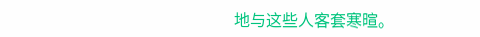地与这些人客套寒暄。